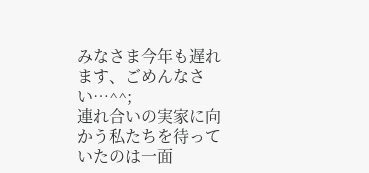みなさま今年も遅れます、ごめんなさい…^^;
連れ合いの実家に向かう私たちを待っていたのは一面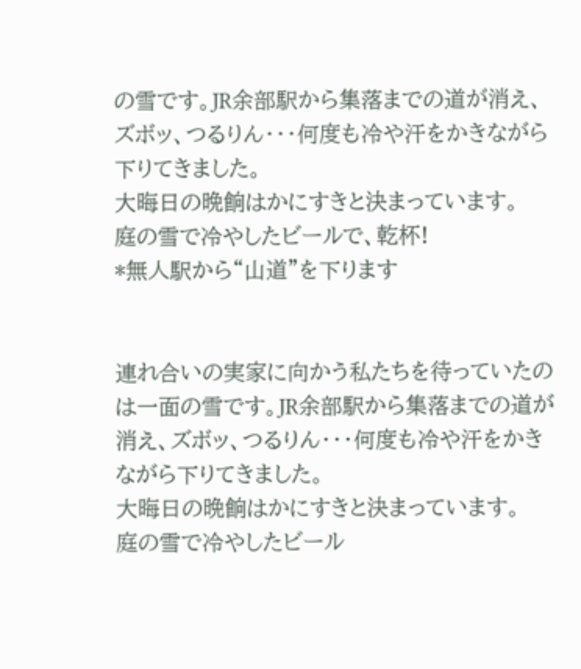の雪です。JR余部駅から集落までの道が消え、ズボッ、つるりん・・・何度も冷や汗をかきながら下りてきました。
大晦日の晩餉はかにすきと決まっています。
庭の雪で冷やしたビールで、乾杯!
*無人駅から“山道”を下ります


連れ合いの実家に向かう私たちを待っていたのは一面の雪です。JR余部駅から集落までの道が消え、ズボッ、つるりん・・・何度も冷や汗をかきながら下りてきました。
大晦日の晩餉はかにすきと決まっています。
庭の雪で冷やしたビール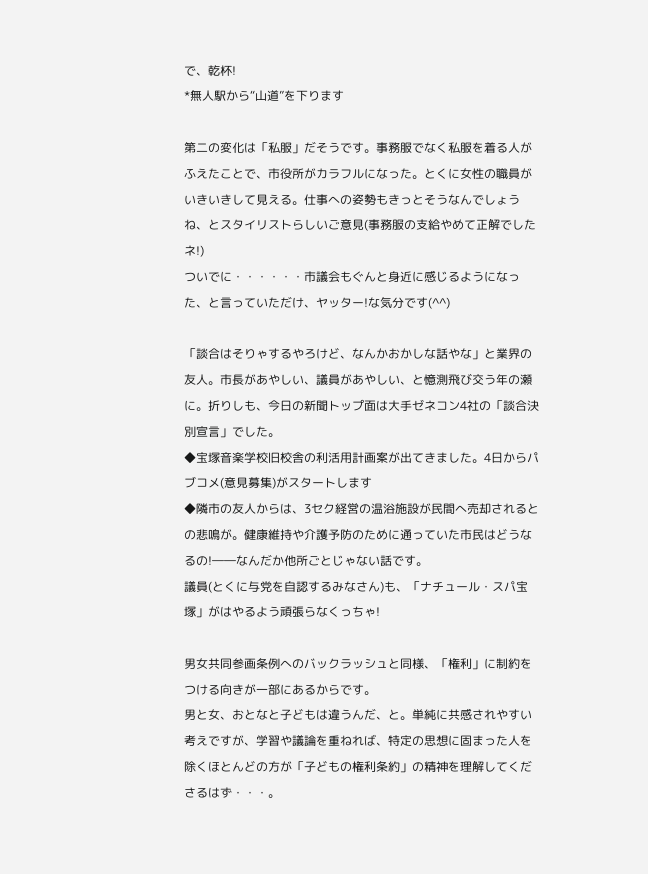で、乾杯!
*無人駅から“山道”を下ります

第二の変化は「私服」だそうです。事務服でなく私服を着る人がふえたことで、市役所がカラフルになった。とくに女性の職員がいきいきして見える。仕事への姿勢もきっとそうなんでしょうね、とスタイリストらしいご意見(事務服の支給やめて正解でしたネ!)
ついでに・・・・・・市議会もぐんと身近に感じるようになった、と言っていただけ、ヤッター!な気分です(^^)

「談合はそりゃするやろけど、なんかおかしな話やな」と業界の友人。市長があやしい、議員があやしい、と憶測飛び交う年の瀬に。折りしも、今日の新聞トップ面は大手ゼネコン4社の「談合決別宣言」でした。
◆宝塚音楽学校旧校舎の利活用計画案が出てきました。4日からパブコメ(意見募集)がスタートします
◆隣市の友人からは、3セク経営の温浴施設が民間へ売却されるとの悲鳴が。健康維持や介護予防のために通っていた市民はどうなるの!――なんだか他所ごとじゃない話です。
議員(とくに与党を自認するみなさん)も、「ナチュール・スパ宝塚」がはやるよう頑張らなくっちゃ!

男女共同参画条例へのバックラッシュと同様、「権利」に制約をつける向きが一部にあるからです。
男と女、おとなと子どもは違うんだ、と。単純に共感されやすい考えですが、学習や議論を重ねれば、特定の思想に固まった人を除くほとんどの方が「子どもの権利条約」の精神を理解してくださるはず・・・。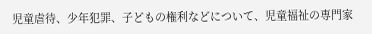児童虐待、少年犯罪、子どもの権利などについて、児童福祉の専門家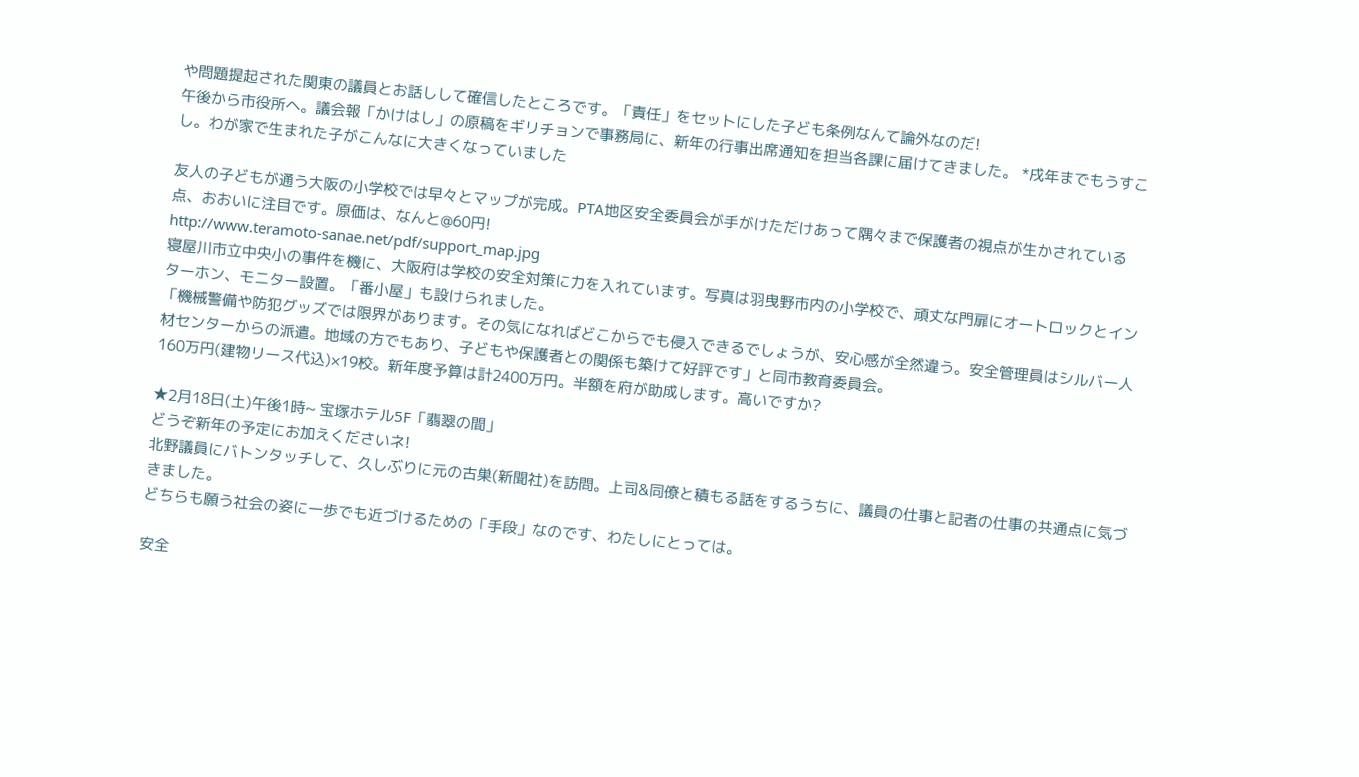や問題提起された関東の議員とお話しして確信したところです。「責任」をセットにした子ども条例なんて論外なのだ!
午後から市役所へ。議会報「かけはし」の原稿をギリチョンで事務局に、新年の行事出席通知を担当各課に届けてきました。 *戌年までもうすこし。わが家で生まれた子がこんなに大きくなっていました

友人の子どもが通う大阪の小学校では早々とマップが完成。PTA地区安全委員会が手がけただけあって隅々まで保護者の視点が生かされている点、おおいに注目です。原価は、なんと@60円!
http://www.teramoto-sanae.net/pdf/support_map.jpg
寝屋川市立中央小の事件を機に、大阪府は学校の安全対策に力を入れています。写真は羽曳野市内の小学校で、頑丈な門扉にオートロックとインターホン、モニター設置。「番小屋」も設けられました。
「機械警備や防犯グッズでは限界があります。その気になればどこからでも侵入できるでしょうが、安心感が全然違う。安全管理員はシルバー人材センターからの派遣。地域の方でもあり、子どもや保護者との関係も築けて好評です」と同市教育委員会。
160万円(建物リース代込)×19校。新年度予算は計2400万円。半額を府が助成します。高いですか?

★2月18日(土)午後1時~ 宝塚ホテル5F「翡翠の間」
どうぞ新年の予定にお加えくださいネ!
北野議員にバトンタッチして、久しぶりに元の古巣(新聞社)を訪問。上司&同僚と積もる話をするうちに、議員の仕事と記者の仕事の共通点に気づきました。
どちらも願う社会の姿に一歩でも近づけるための「手段」なのです、わたしにとっては。

安全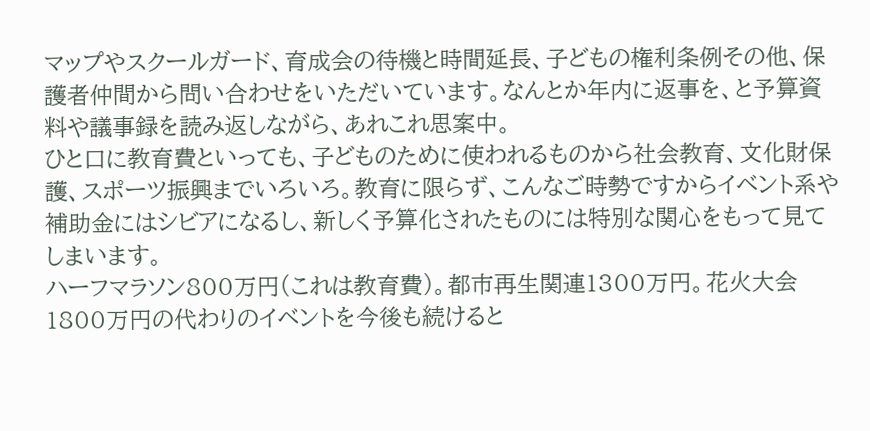マップやスクールガード、育成会の待機と時間延長、子どもの権利条例その他、保護者仲間から問い合わせをいただいています。なんとか年内に返事を、と予算資料や議事録を読み返しながら、あれこれ思案中。
ひと口に教育費といっても、子どものために使われるものから社会教育、文化財保護、スポーツ振興までいろいろ。教育に限らず、こんなご時勢ですからイベント系や補助金にはシビアになるし、新しく予算化されたものには特別な関心をもって見てしまいます。
ハーフマラソン800万円(これは教育費)。都市再生関連1300万円。花火大会1800万円の代わりのイベントを今後も続けると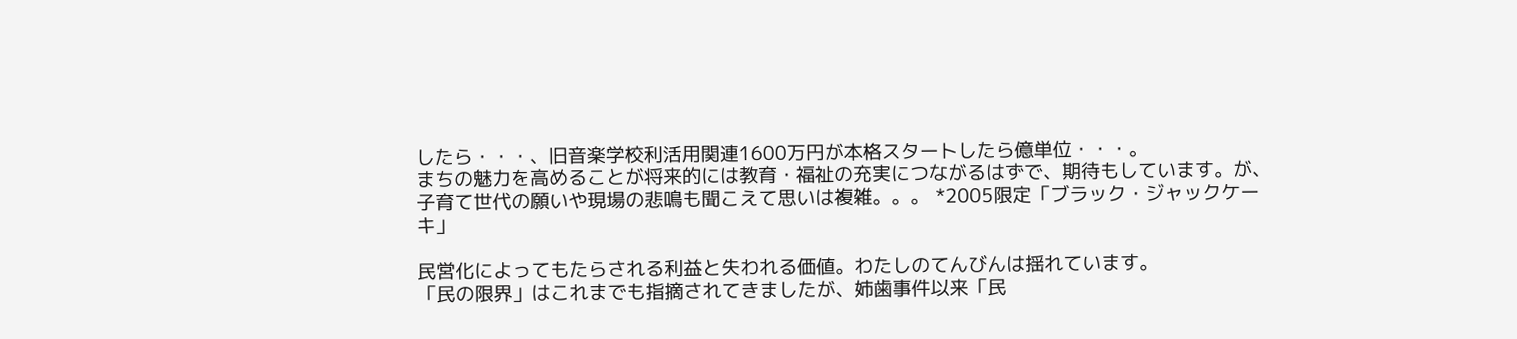したら・・・、旧音楽学校利活用関連1600万円が本格スタートしたら億単位・・・。
まちの魅力を高めることが将来的には教育・福祉の充実につながるはずで、期待もしています。が、子育て世代の願いや現場の悲鳴も聞こえて思いは複雑。。。 *2005限定「ブラック・ジャックケーキ」

民営化によってもたらされる利益と失われる価値。わたしのてんびんは揺れています。
「民の限界」はこれまでも指摘されてきましたが、姉歯事件以来「民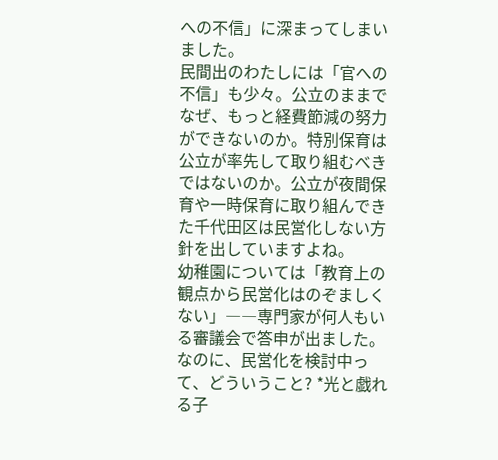への不信」に深まってしまいました。
民間出のわたしには「官への不信」も少々。公立のままでなぜ、もっと経費節減の努力ができないのか。特別保育は公立が率先して取り組むべきではないのか。公立が夜間保育や一時保育に取り組んできた千代田区は民営化しない方針を出していますよね。
幼稚園については「教育上の観点から民営化はのぞましくない」――専門家が何人もいる審議会で答申が出ました。なのに、民営化を検討中って、どういうこと? *光と戯れる子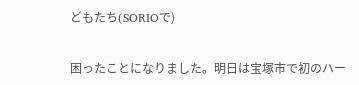どもたち(SORIOで)


困ったことになりました。明日は宝塚市で初のハー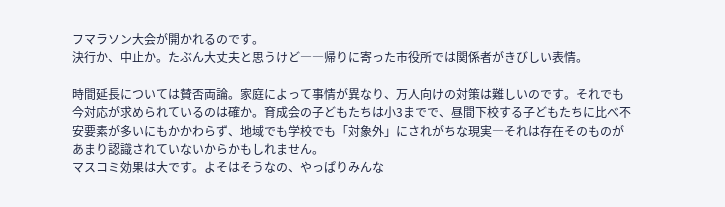フマラソン大会が開かれるのです。
決行か、中止か。たぶん大丈夫と思うけど――帰りに寄った市役所では関係者がきびしい表情。

時間延長については賛否両論。家庭によって事情が異なり、万人向けの対策は難しいのです。それでも今対応が求められているのは確か。育成会の子どもたちは小3までで、昼間下校する子どもたちに比べ不安要素が多いにもかかわらず、地域でも学校でも「対象外」にされがちな現実―それは存在そのものがあまり認識されていないからかもしれません。
マスコミ効果は大です。よそはそうなの、やっぱりみんな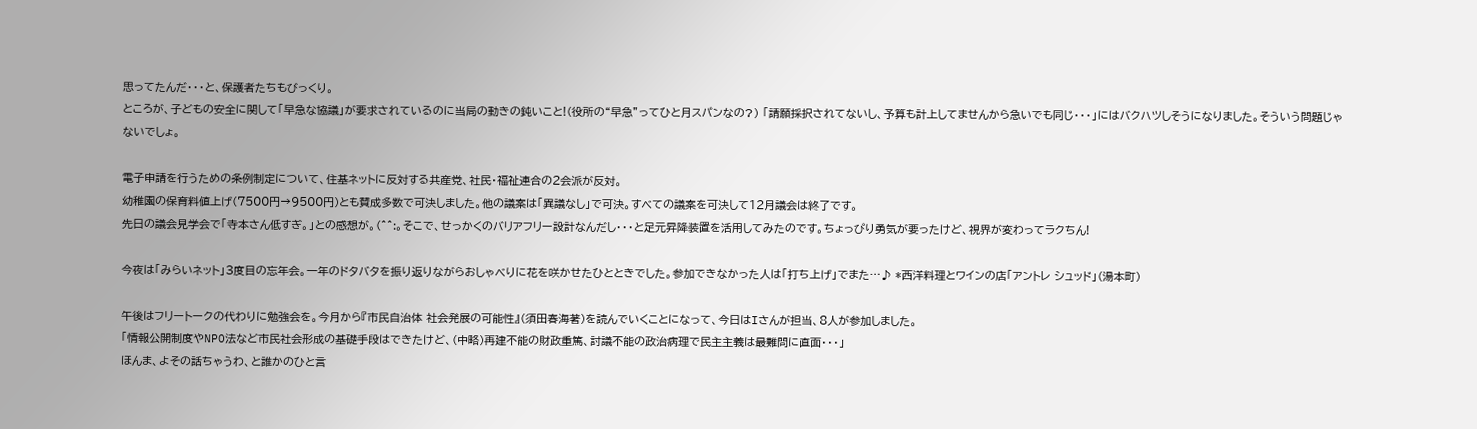思ってたんだ・・・と、保護者たちもびっくり。
ところが、子どもの安全に関して「早急な協議」が要求されているのに当局の動きの鈍いこと!(役所の“早急”ってひと月スパンなの?) 「請願採択されてないし、予算も計上してませんから急いでも同じ・・・」にはバクハツしそうになりました。そういう問題じゃないでしょ。

電子申請を行うための条例制定について、住基ネットに反対する共産党、社民・福祉連合の2会派が反対。
幼稚園の保育料値上げ(7500円→9500円)とも賛成多数で可決しました。他の議案は「異議なし」で可決。すべての議案を可決して12月議会は終了です。
先日の議会見学会で「寺本さん低すぎ。」との感想が。(^^:。そこで、せっかくのバリアフリー設計なんだし・・・と足元昇降装置を活用してみたのです。ちょっぴり勇気が要ったけど、視界が変わってラクちん!

今夜は「みらいネット」3度目の忘年会。一年のドタバタを振り返りながらおしゃべりに花を咲かせたひとときでした。参加できなかった人は「打ち上げ」でまた…♪ *西洋料理とワインの店「アントレ シュッド」(湯本町)

午後はフリートークの代わりに勉強会を。今月から『市民自治体 社会発展の可能性』(須田春海著)を読んでいくことになって、今日はIさんが担当、8人が参加しました。
「情報公開制度やNPO法など市民社会形成の基礎手段はできたけど、(中略)再建不能の財政重篤、討議不能の政治病理で民主主義は最難問に直面・・・」
ほんま、よその話ちゃうわ、と誰かのひと言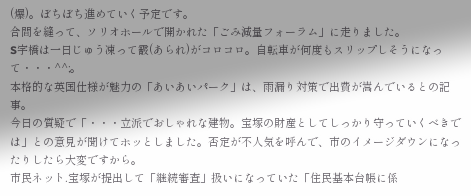(爆)。ぼちぼち進めていく予定です。
合間を縫って、ソリオホールで開かれた「ごみ減量フォーラム」に走りました。
S字橋は一日じゅう凍って霰(あられ)がコロコロ。自転車が何度もスリップしそうになって・・・^^;。
本格的な英国仕様が魅力の「あいあいパーク」は、雨漏り対策で出費が嵩んでいるとの記事。
今日の質疑で「・・・立派でおしゃれな建物。宝塚の財産としてしっかり守っていくべきでは」との意見が聞けてホッとしました。否定が不人気を呼んで、市のイメージダウンになったりしたら大変ですから。
市民ネット.宝塚が提出して「継続審査」扱いになっていた「住民基本台帳に係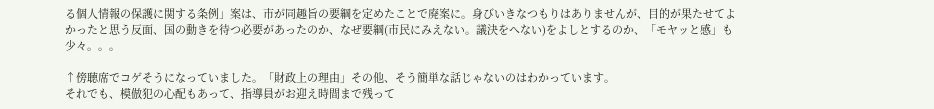る個人情報の保護に関する条例」案は、市が同趣旨の要綱を定めたことで廃案に。身びいきなつもりはありませんが、目的が果たせてよかったと思う反面、国の動きを待つ必要があったのか、なぜ要綱(市民にみえない。議決をへない)をよしとするのか、「モヤッと感」も少々。。。

↑傍聴席でコゲそうになっていました。「財政上の理由」その他、そう簡単な話じゃないのはわかっています。
それでも、模倣犯の心配もあって、指導員がお迎え時間まで残って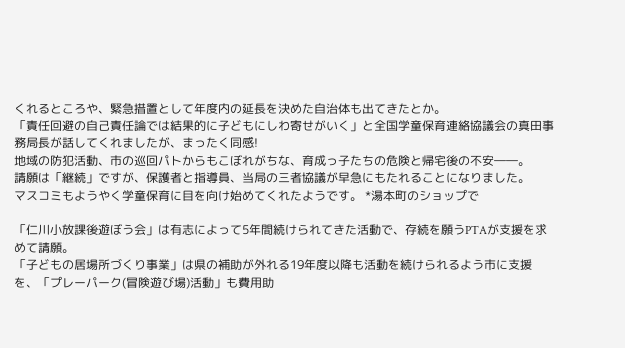くれるところや、緊急措置として年度内の延長を決めた自治体も出てきたとか。
「責任回避の自己責任論では結果的に子どもにしわ寄せがいく」と全国学童保育連絡協議会の真田事務局長が話してくれましたが、まったく同感!
地域の防犯活動、市の巡回パトからもこぼれがちな、育成っ子たちの危険と帰宅後の不安――。
請願は「継続」ですが、保護者と指導員、当局の三者協議が早急にもたれることになりました。
マスコミもようやく学童保育に目を向け始めてくれたようです。 *湯本町のショップで

「仁川小放課後遊ぼう会」は有志によって5年間続けられてきた活動で、存続を願うPTAが支援を求めて請願。
「子どもの居場所づくり事業」は県の補助が外れる19年度以降も活動を続けられるよう市に支援を、「プレーパーク(冒険遊び場)活動」も費用助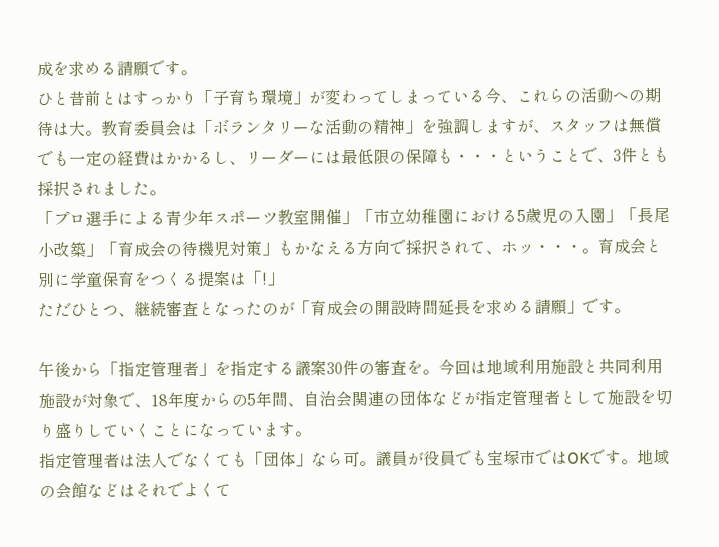成を求める請願です。
ひと昔前とはすっかり「子育ち環境」が変わってしまっている今、これらの活動への期待は大。教育委員会は「ボランタリーな活動の精神」を強調しますが、スタッフは無償でも一定の経費はかかるし、リーダーには最低限の保障も・・・ということで、3件とも採択されました。
「プロ選手による青少年スポーツ教室開催」「市立幼稚園における5歳児の入園」「長尾小改築」「育成会の待機児対策」もかなえる方向で採択されて、ホッ・・・。育成会と別に学童保育をつくる提案は「!」
ただひとつ、継続審査となったのが「育成会の開設時間延長を求める請願」です。

午後から「指定管理者」を指定する議案30件の審査を。今回は地域利用施設と共同利用施設が対象で、18年度からの5年間、自治会関連の団体などが指定管理者として施設を切り盛りしていくことになっています。
指定管理者は法人でなくても「団体」なら可。議員が役員でも宝塚市ではOKです。地域の会館などはそれでよくて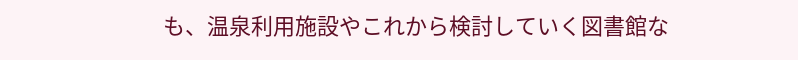も、温泉利用施設やこれから検討していく図書館な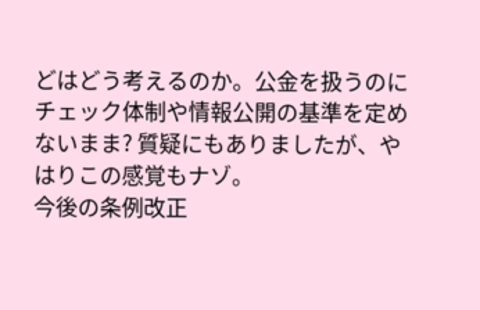どはどう考えるのか。公金を扱うのにチェック体制や情報公開の基準を定めないまま? 質疑にもありましたが、やはりこの感覚もナゾ。
今後の条例改正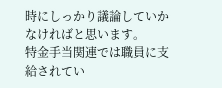時にしっかり議論していかなければと思います。
特金手当関連では職員に支給されてい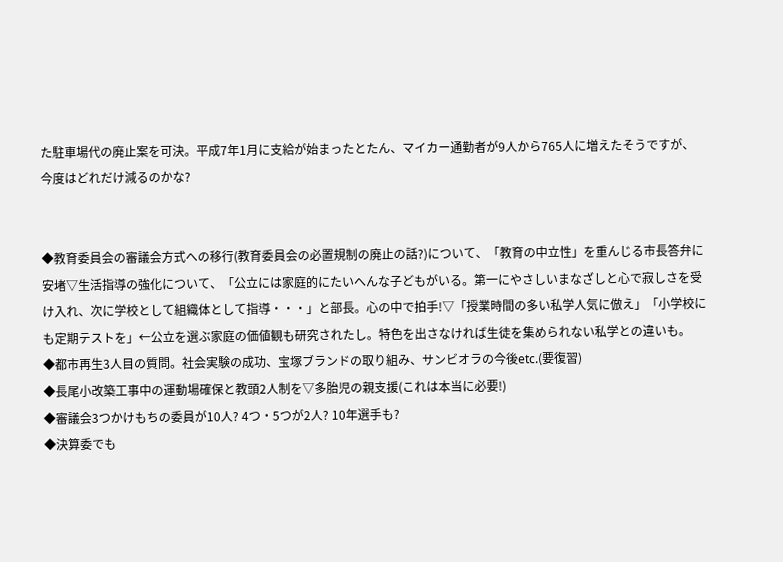た駐車場代の廃止案を可決。平成7年1月に支給が始まったとたん、マイカー通勤者が9人から765人に増えたそうですが、今度はどれだけ減るのかな?


◆教育委員会の審議会方式への移行(教育委員会の必置規制の廃止の話?)について、「教育の中立性」を重んじる市長答弁に安堵▽生活指導の強化について、「公立には家庭的にたいへんな子どもがいる。第一にやさしいまなざしと心で寂しさを受け入れ、次に学校として組織体として指導・・・」と部長。心の中で拍手!▽「授業時間の多い私学人気に倣え」「小学校にも定期テストを」←公立を選ぶ家庭の価値観も研究されたし。特色を出さなければ生徒を集められない私学との違いも。
◆都市再生3人目の質問。社会実験の成功、宝塚ブランドの取り組み、サンビオラの今後etc.(要復習)
◆長尾小改築工事中の運動場確保と教頭2人制を▽多胎児の親支援(これは本当に必要!)
◆審議会3つかけもちの委員が10人? 4つ・5つが2人? 10年選手も?
◆決算委でも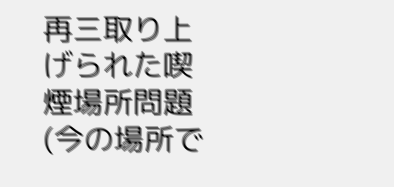再三取り上げられた喫煙場所問題(今の場所で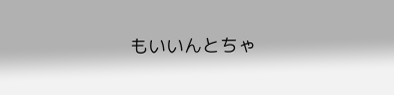もいいんとちゃ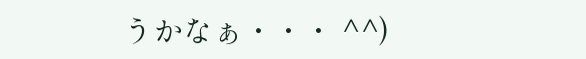うかなぁ・・・ ^^)